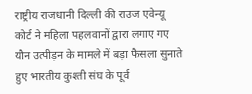राष्ट्रीय राजधानी दिल्ली की राउज एवेन्यू कोर्ट ने महिला पहलवानों द्वारा लगाए गए यौन उत्पीड़न के मामले में बड़ा फैसला सुनाते हुए भारतीय कुश्ती संघ के पूर्व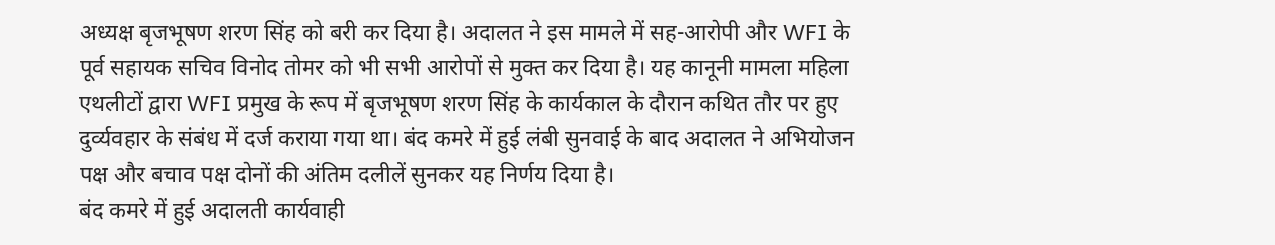अध्यक्ष बृजभूषण शरण सिंह को बरी कर दिया है। अदालत ने इस मामले में सह-आरोपी और WFI के पूर्व सहायक सचिव विनोद तोमर को भी सभी आरोपों से मुक्त कर दिया है। यह कानूनी मामला महिला एथलीटों द्वारा WFI प्रमुख के रूप में बृजभूषण शरण सिंह के कार्यकाल के दौरान कथित तौर पर हुए दुर्व्यवहार के संबंध में दर्ज कराया गया था। बंद कमरे में हुई लंबी सुनवाई के बाद अदालत ने अभियोजन पक्ष और बचाव पक्ष दोनों की अंतिम दलीलें सुनकर यह निर्णय दिया है।
बंद कमरे में हुई अदालती कार्यवाही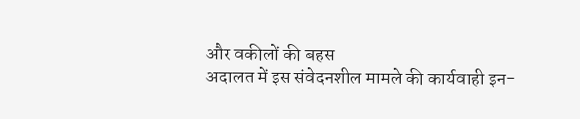और वकीलों की बहस
अदालत में इस संवेदनशील मामले की कार्यवाही इन-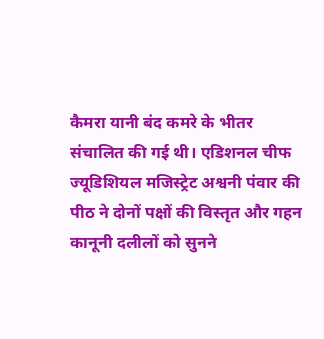कैमरा यानी बंद कमरे के भीतर संचालित की गई थी। एडिशनल चीफ ज्यूडिशियल मजिस्ट्रेट अश्वनी पंवार की पीठ ने दोनों पक्षों की विस्तृत और गहन कानूनी दलीलों को सुनने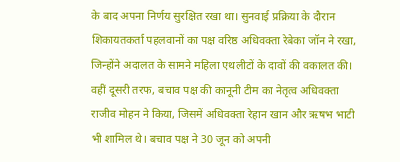के बाद अपना निर्णय सुरक्षित रखा था। सुनवाई प्रक्रिया के दौरान शिकायतकर्ता पहलवानों का पक्ष वरिष्ठ अधिवक्ता रेबेका जॉन ने रखा, जिन्होंने अदालत के सामने महिला एथलीटों के दावों की वकालत की। वहीं दूसरी तरफ, बचाव पक्ष की कानूनी टीम का नेतृत्व अधिवक्ता राजीव मोहन ने किया, जिसमें अधिवक्ता रेहान खान और ऋषभ भाटी भी शामिल थे। बचाव पक्ष ने 30 जून को अपनी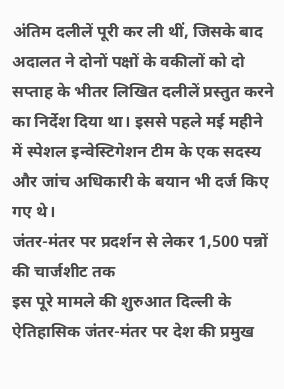अंतिम दलीलें पूरी कर ली थीं, जिसके बाद अदालत ने दोनों पक्षों के वकीलों को दो सप्ताह के भीतर लिखित दलीलें प्रस्तुत करने का निर्देश दिया था। इससे पहले मई महीने में स्पेशल इन्वेस्टिगेशन टीम के एक सदस्य और जांच अधिकारी के बयान भी दर्ज किए गए थे।
जंतर-मंतर पर प्रदर्शन से लेकर 1,500 पन्नों की चार्जशीट तक
इस पूरे मामले की शुरुआत दिल्ली के ऐतिहासिक जंतर-मंतर पर देश की प्रमुख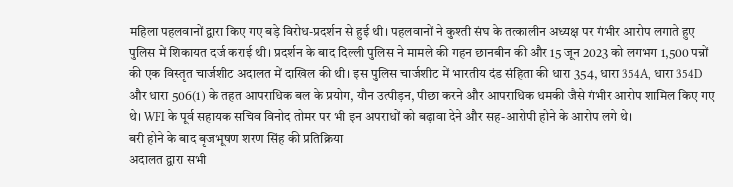महिला पहलवानों द्वारा किए गए बड़े विरोध-प्रदर्शन से हुई थी। पहलवानों ने कुश्ती संघ के तत्कालीन अध्यक्ष पर गंभीर आरोप लगाते हुए पुलिस में शिकायत दर्ज कराई थी। प्रदर्शन के बाद दिल्ली पुलिस ने मामले की गहन छानबीन की और 15 जून 2023 को लगभग 1,500 पन्नों की एक विस्तृत चार्जशीट अदालत में दाखिल की थी। इस पुलिस चार्जशीट में भारतीय दंड संहिता की धारा 354, धारा 354A, धारा 354D और धारा 506(1) के तहत आपराधिक बल के प्रयोग, यौन उत्पीड़न, पीछा करने और आपराधिक धमकी जैसे गंभीर आरोप शामिल किए गए थे। WFI के पूर्व सहायक सचिव विनोद तोमर पर भी इन अपराधों को बढ़ावा देने और सह-आरोपी होने के आरोप लगे थे।
बरी होने के बाद बृजभूषण शरण सिंह की प्रतिक्रिया
अदालत द्वारा सभी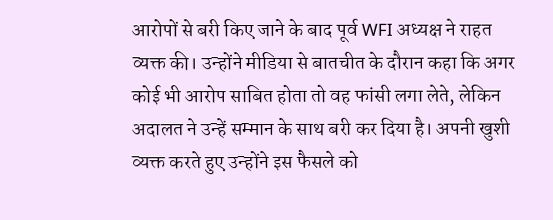आरोपों से बरी किए जाने के बाद पूर्व WFI अध्यक्ष ने राहत व्यक्त की। उन्होंने मीडिया से बातचीत के दौरान कहा कि अगर कोई भी आरोप साबित होता तो वह फांसी लगा लेते, लेकिन अदालत ने उन्हें सम्मान के साथ बरी कर दिया है। अपनी खुशी व्यक्त करते हुए उन्होंने इस फैसले को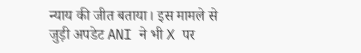न्याय की जीत बताया। इस मामले से जुड़ी अपडेट ANI ने भी X पर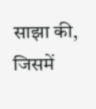साझा की, जिसमें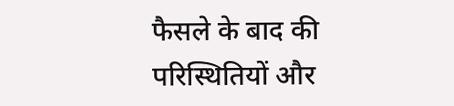फैसले के बाद की परिस्थितियों और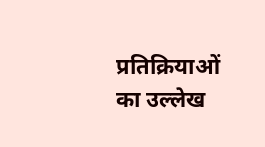प्रतिक्रियाओं का उल्लेख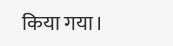किया गया।